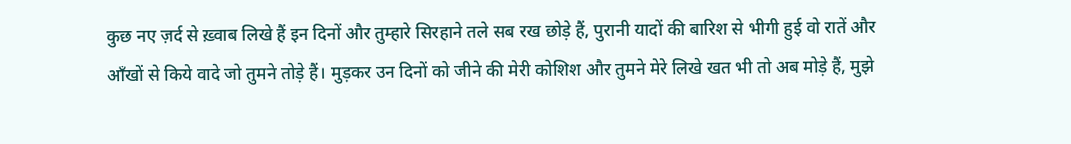कुछ नए ज़र्द से ख़्वाब लिखे हैं इन दिनों और तुम्हारे सिरहाने तले सब रख छोड़े हैं, पुरानी यादों की बारिश से भीगी हुई वो रातें और आँखों से किये वादे जो तुमने तोड़े हैं। मुड़कर उन दिनों को जीने की मेरी कोशिश और तुमने मेरे लिखे खत भी तो अब मोड़े हैं, मुझे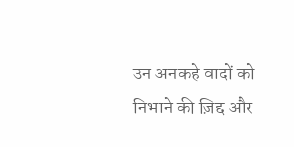उन अनकहे वादों को निभाने की ज़िद्द और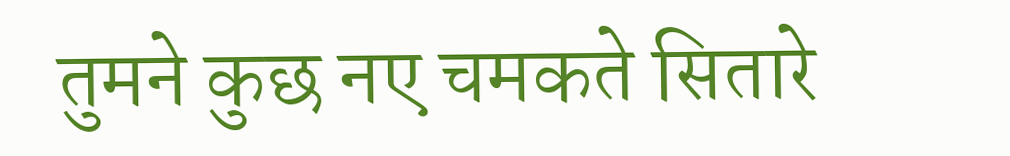तुमने कुछ नए चमकते सितारे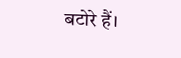बटोरे हैं।